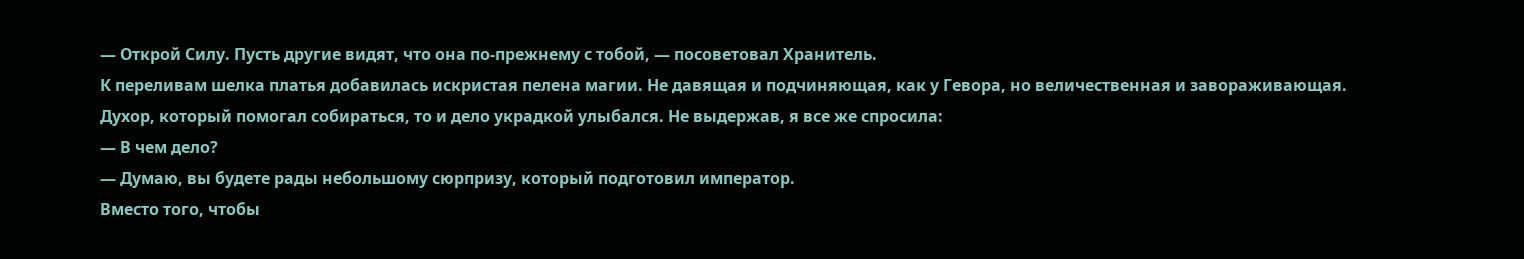— Открой Силу. Пусть другие видят, что она по-прежнему с тобой, — посоветовал Хранитель.
К переливам шелка платья добавилась искристая пелена магии. Не давящая и подчиняющая, как у Гевора, но величественная и завораживающая.
Духор, который помогал собираться, то и дело украдкой улыбался. Не выдержав, я все же спросила:
— В чем дело?
— Думаю, вы будете рады небольшому сюрпризу, который подготовил император.
Вместо того, чтобы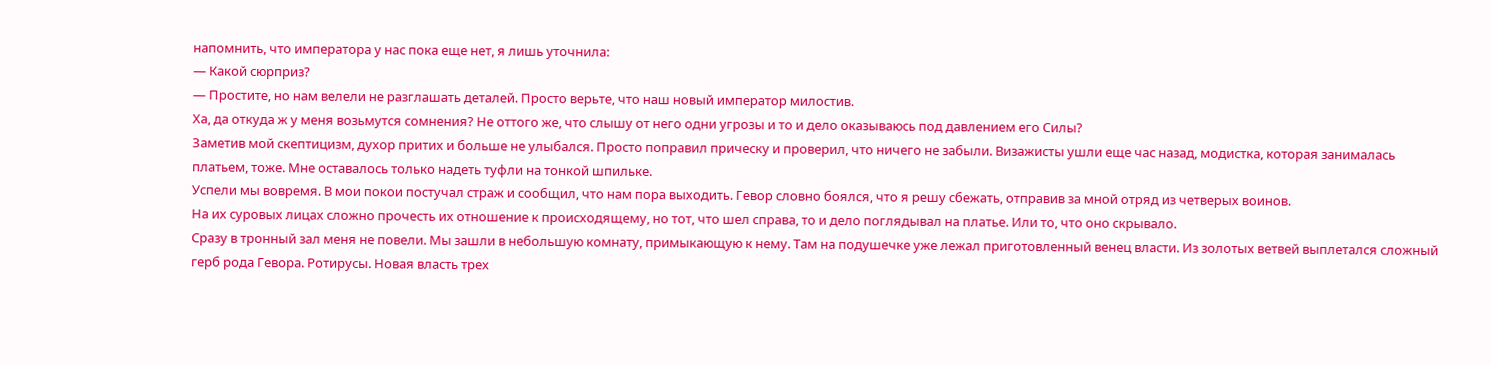напомнить, что императора у нас пока еще нет, я лишь уточнила:
— Какой сюрприз?
— Простите, но нам велели не разглашать деталей. Просто верьте, что наш новый император милостив.
Ха, да откуда ж у меня возьмутся сомнения? Не оттого же, что слышу от него одни угрозы и то и дело оказываюсь под давлением его Силы?
Заметив мой скептицизм, духор притих и больше не улыбался. Просто поправил прическу и проверил, что ничего не забыли. Визажисты ушли еще час назад, модистка, которая занималась платьем, тоже. Мне оставалось только надеть туфли на тонкой шпильке.
Успели мы вовремя. В мои покои постучал страж и сообщил, что нам пора выходить. Гевор словно боялся, что я решу сбежать, отправив за мной отряд из четверых воинов.
На их суровых лицах сложно прочесть их отношение к происходящему, но тот, что шел справа, то и дело поглядывал на платье. Или то, что оно скрывало.
Сразу в тронный зал меня не повели. Мы зашли в небольшую комнату, примыкающую к нему. Там на подушечке уже лежал приготовленный венец власти. Из золотых ветвей выплетался сложный герб рода Гевора. Ротирусы. Новая власть трех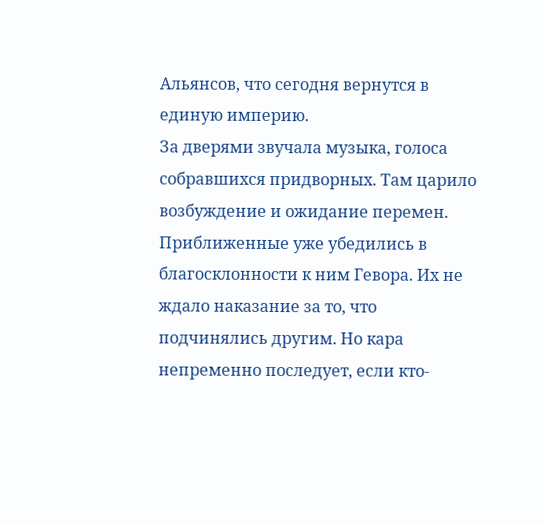Альянсов, что сегодня вернутся в единую империю.
За дверями звучала музыка, голоса собравшихся придворных. Там царило возбуждение и ожидание перемен. Приближенные уже убедились в благосклонности к ним Гевора. Их не ждало наказание за то, что подчинялись другим. Но кара непременно последует, если кто-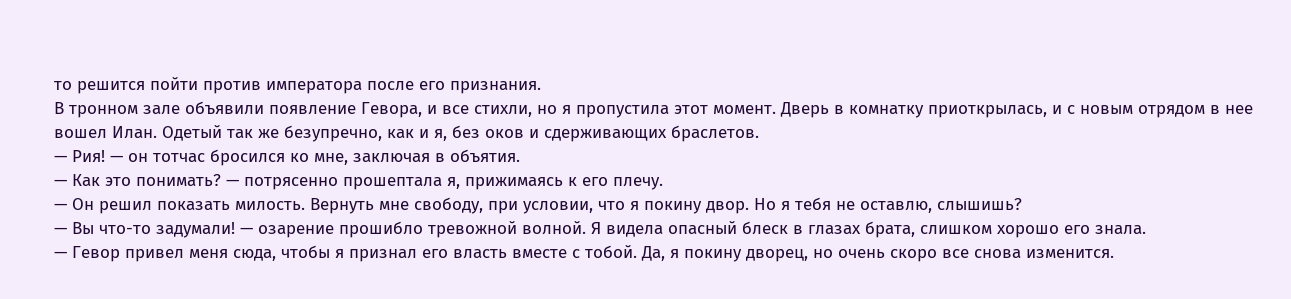то решится пойти против императора после его признания.
В тронном зале объявили появление Гевора, и все стихли, но я пропустила этот момент. Дверь в комнатку приоткрылась, и с новым отрядом в нее вошел Илан. Одетый так же безупречно, как и я, без оков и сдерживающих браслетов.
— Рия! — он тотчас бросился ко мне, заключая в объятия.
— Как это понимать? — потрясенно прошептала я, прижимаясь к его плечу.
— Он решил показать милость. Вернуть мне свободу, при условии, что я покину двор. Но я тебя не оставлю, слышишь?
— Вы что-то задумали! — озарение прошибло тревожной волной. Я видела опасный блеск в глазах брата, слишком хорошо его знала.
— Гевор привел меня сюда, чтобы я признал его власть вместе с тобой. Да, я покину дворец, но очень скоро все снова изменится.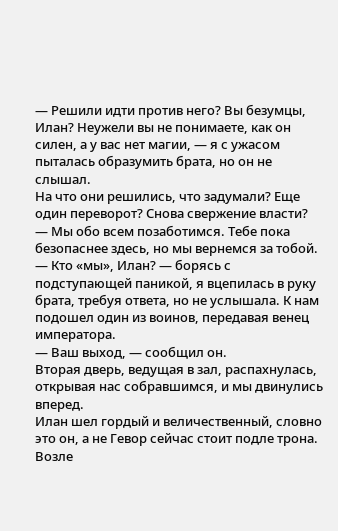— Решили идти против него? Вы безумцы, Илан? Неужели вы не понимаете, как он силен, а у вас нет магии, — я с ужасом пыталась образумить брата, но он не слышал.
На что они решились, что задумали? Еще один переворот? Снова свержение власти?
— Мы обо всем позаботимся. Тебе пока безопаснее здесь, но мы вернемся за тобой.
— Кто «мы», Илан? — борясь с подступающей паникой, я вцепилась в руку брата, требуя ответа, но не услышала. К нам подошел один из воинов, передавая венец императора.
— Ваш выход, — сообщил он.
Вторая дверь, ведущая в зал, распахнулась, открывая нас собравшимся, и мы двинулись вперед.
Илан шел гордый и величественный, словно это он, а не Гевор сейчас стоит подле трона. Возле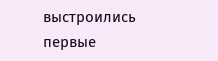выстроились первые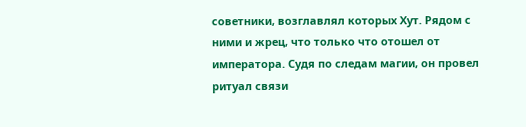советники, возглавлял которых Хут. Рядом с ними и жрец, что только что отошел от императора. Судя по следам магии, он провел ритуал связи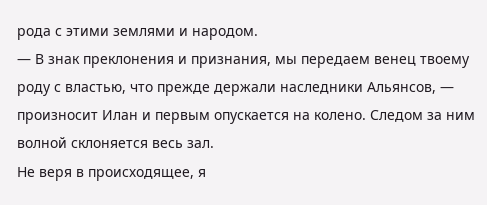рода с этими землями и народом.
— В знак преклонения и признания, мы передаем венец твоему роду с властью, что прежде держали наследники Альянсов, — произносит Илан и первым опускается на колено. Следом за ним волной склоняется весь зал.
Не веря в происходящее, я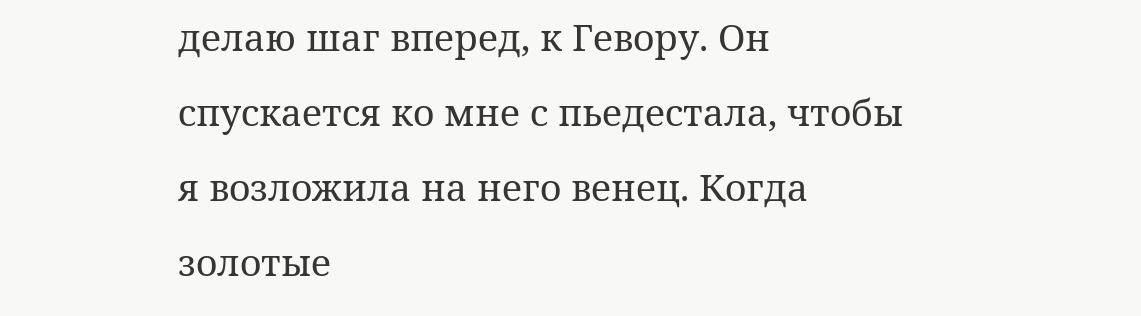делаю шаг вперед, к Гевору. Он спускается ко мне с пьедестала, чтобы я возложила на него венец. Когда золотые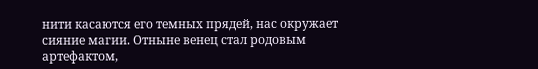нити касаются его темных прядей, нас окружает сияние магии. Отныне венец стал родовым артефактом,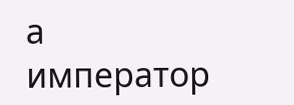а император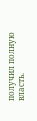получил полную власть.